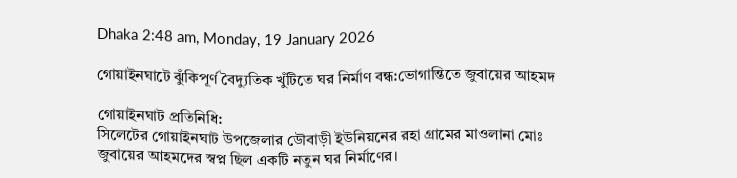Dhaka 2:48 am, Monday, 19 January 2026

গোয়াইনঘাটে ঝুঁকিপূর্ণ বৈদ্যুতিক খুঁটিতে ঘর নির্মাণ বন্ধ:ভোগান্তিতে জুবায়ের আহমদ

গোয়াইনঘাট প্রতিনিধি:
সিলেটের গোয়াইনঘাট উপজেলার ডৌবাড়ী ইউনিয়নের রহা গ্রামের মাওলানা মোঃ জুবায়ের আহমদের স্বপ্ন ছিল একটি নতুন ঘর নির্মাণের।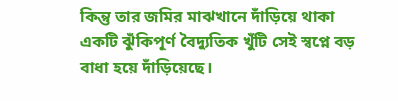কিন্তু তার জমির মাঝখানে দাঁড়িয়ে থাকা একটি ঝুঁকিপূর্ণ বৈদ্যুতিক খুঁটি সেই স্বপ্নে বড় বাধা হয়ে দাঁড়িয়েছে।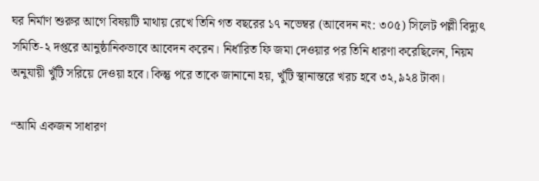ঘর নির্মাণ শুরুর আগে বিষয়টি মাথায় রেখে তিনি গত বছরের ১৭ নভেম্বর (আবেদন নং: ৩০৫) সিলেট পল্লী বিদ্যুৎ সমিতি-২ দপ্তরে আনুষ্ঠানিকভাবে আবেদন করেন। নির্ধারিত ফি জমা দেওয়ার পর তিনি ধারণা করেছিলেন, নিয়ম অনুযায়ী খুঁটি সরিয়ে দেওয়া হবে। কিন্তু পরে তাকে জানানো হয়, খুঁটি স্থানান্তরে খরচ হবে ৩২,৯২৪ টাকা।

“আমি একজন সাধারণ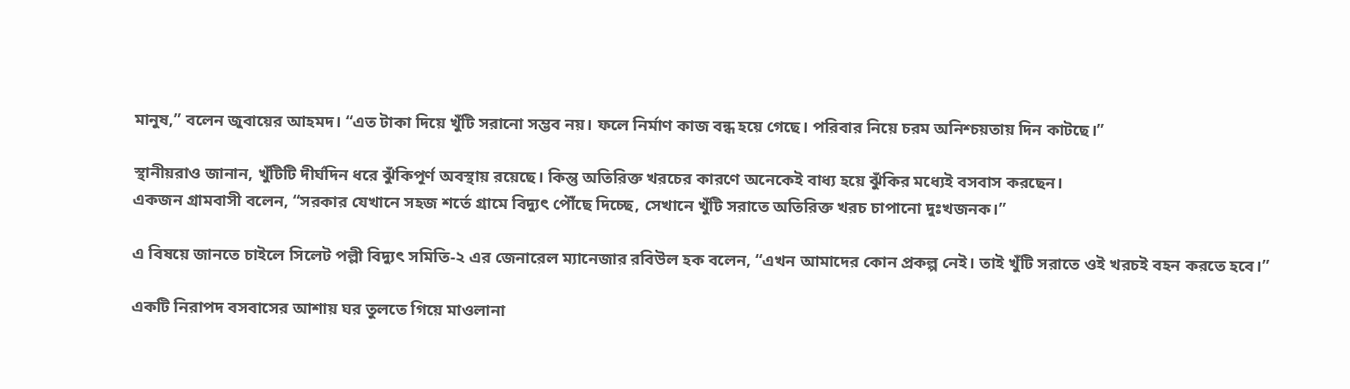মানুষ,” বলেন জুবায়ের আহমদ। “এত টাকা দিয়ে খুঁটি সরানো সম্ভব নয়। ফলে নির্মাণ কাজ বন্ধ হয়ে গেছে। পরিবার নিয়ে চরম অনিশ্চয়তায় দিন কাটছে।”

স্থানীয়রাও জানান, খুঁটিটি দীর্ঘদিন ধরে ঝুঁকিপূর্ণ অবস্থায় রয়েছে। কিন্তু অতিরিক্ত খরচের কারণে অনেকেই বাধ্য হয়ে ঝুঁকির মধ্যেই বসবাস করছেন।
একজন গ্রামবাসী বলেন, “সরকার যেখানে সহজ শর্তে গ্রামে বিদ্যুৎ পৌঁছে দিচ্ছে, সেখানে খুঁটি সরাতে অতিরিক্ত খরচ চাপানো দুঃখজনক।”

এ বিষয়ে জানতে চাইলে সিলেট পল্লী বিদ্যুৎ সমিতি-২ এর জেনারেল ম্যানেজার রবিউল হক বলেন, “এখন আমাদের কোন প্রকল্প নেই। তাই খুঁটি সরাতে ওই খরচই বহন করতে হবে।”

একটি নিরাপদ বসবাসের আশায় ঘর তুলতে গিয়ে মাওলানা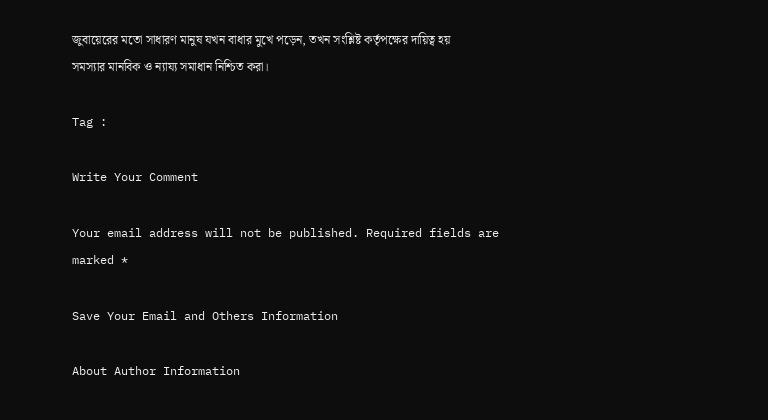জুবায়েরের মতো সাধারণ মানুষ যখন বাধার মুখে পড়েন, তখন সংশ্লিষ্ট কর্তৃপক্ষের দায়িত্ব হয় সমস্যার মানবিক ও ন্যায্য সমাধান নিশ্চিত করা।

Tag :

Write Your Comment

Your email address will not be published. Required fields are marked *

Save Your Email and Others Information

About Author Information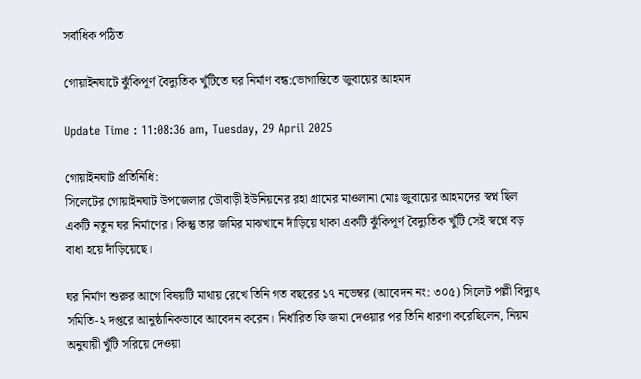সর্বাধিক পঠিত

গোয়াইনঘাটে ঝুঁকিপূর্ণ বৈদ্যুতিক খুঁটিতে ঘর নির্মাণ বন্ধ:ভোগান্তিতে জুবায়ের আহমদ

Update Time : 11:08:36 am, Tuesday, 29 April 2025

গোয়াইনঘাট প্রতিনিধি:
সিলেটের গোয়াইনঘাট উপজেলার ডৌবাড়ী ইউনিয়নের রহা গ্রামের মাওলানা মোঃ জুবায়ের আহমদের স্বপ্ন ছিল একটি নতুন ঘর নির্মাণের। কিন্তু তার জমির মাঝখানে দাঁড়িয়ে থাকা একটি ঝুঁকিপূর্ণ বৈদ্যুতিক খুঁটি সেই স্বপ্নে বড় বাধা হয়ে দাঁড়িয়েছে।

ঘর নির্মাণ শুরুর আগে বিষয়টি মাথায় রেখে তিনি গত বছরের ১৭ নভেম্বর (আবেদন নং: ৩০৫) সিলেট পল্লী বিদ্যুৎ সমিতি-২ দপ্তরে আনুষ্ঠানিকভাবে আবেদন করেন। নির্ধারিত ফি জমা দেওয়ার পর তিনি ধারণা করেছিলেন, নিয়ম অনুযায়ী খুঁটি সরিয়ে দেওয়া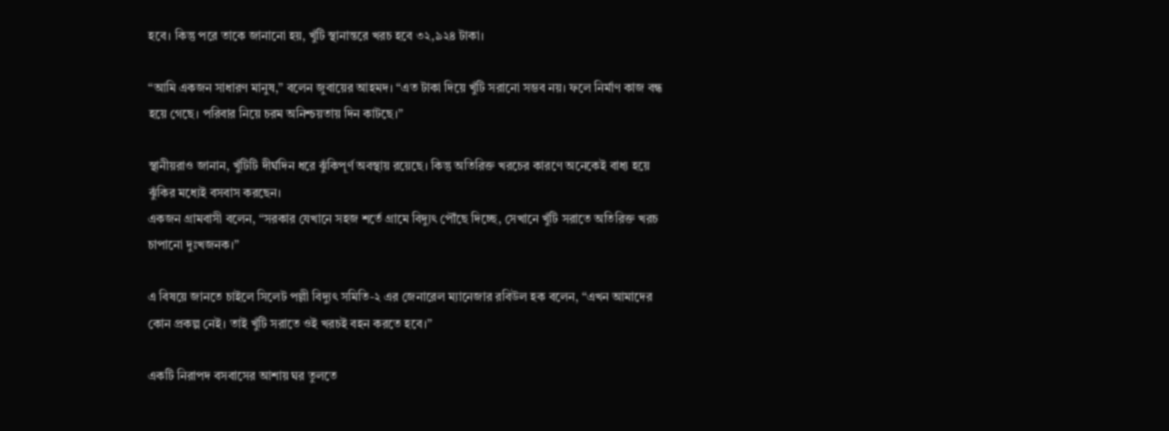হবে। কিন্তু পরে তাকে জানানো হয়, খুঁটি স্থানান্তরে খরচ হবে ৩২,৯২৪ টাকা।

“আমি একজন সাধারণ মানুষ,” বলেন জুবায়ের আহমদ। “এত টাকা দিয়ে খুঁটি সরানো সম্ভব নয়। ফলে নির্মাণ কাজ বন্ধ হয়ে গেছে। পরিবার নিয়ে চরম অনিশ্চয়তায় দিন কাটছে।”

স্থানীয়রাও জানান, খুঁটিটি দীর্ঘদিন ধরে ঝুঁকিপূর্ণ অবস্থায় রয়েছে। কিন্তু অতিরিক্ত খরচের কারণে অনেকেই বাধ্য হয়ে ঝুঁকির মধ্যেই বসবাস করছেন।
একজন গ্রামবাসী বলেন, “সরকার যেখানে সহজ শর্তে গ্রামে বিদ্যুৎ পৌঁছে দিচ্ছে, সেখানে খুঁটি সরাতে অতিরিক্ত খরচ চাপানো দুঃখজনক।”

এ বিষয়ে জানতে চাইলে সিলেট পল্লী বিদ্যুৎ সমিতি-২ এর জেনারেল ম্যানেজার রবিউল হক বলেন, “এখন আমাদের কোন প্রকল্প নেই। তাই খুঁটি সরাতে ওই খরচই বহন করতে হবে।”

একটি নিরাপদ বসবাসের আশায় ঘর তুলতে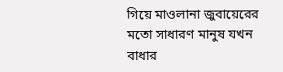গিয়ে মাওলানা জুবায়েরের মতো সাধারণ মানুষ যখন বাধার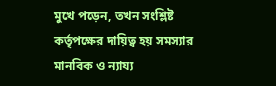মুখে পড়েন, তখন সংশ্লিষ্ট কর্তৃপক্ষের দায়িত্ব হয় সমস্যার মানবিক ও ন্যায্য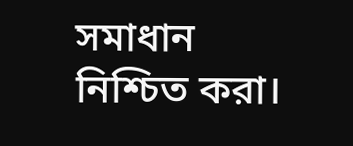সমাধান নিশ্চিত করা।